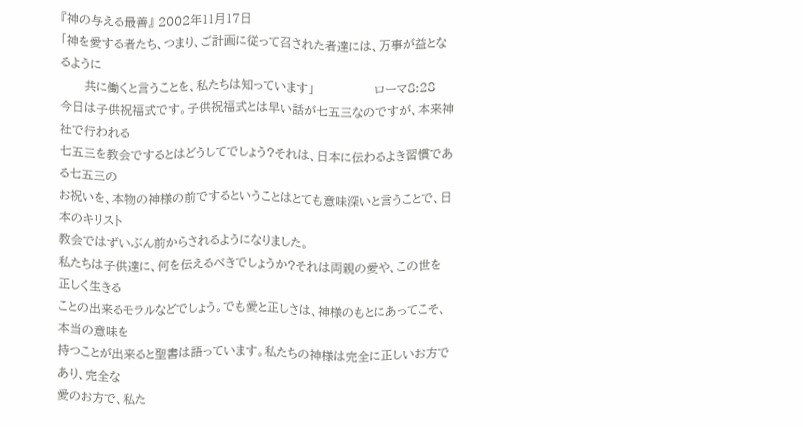『神の与える最善』 2002年11月17日
「神を愛する者たち、つまり、ご計画に従って召された者達には、万事が益となるように
      共に働くと言うことを、私たちは知っています」               ローマ8:28
今日は子供祝福式です。子供祝福式とは早い話が七五三なのですが、本来神社で行われる
七五三を教会でするとはどうしてでしょう?それは、日本に伝わるよき習慣である七五三の
お祝いを、本物の神様の前でするということはとても意味深いと言うことで、日本のキリスト
教会ではずいぶん前からされるようになりました。
私たちは子供達に、何を伝えるべきでしょうか?それは両親の愛や、この世を正しく生きる
ことの出来るモラルなどでしょう。でも愛と正しさは、神様のもとにあってこそ、本当の意味を
持つことが出来ると聖書は語っています。私たちの神様は完全に正しいお方であり、完全な
愛のお方で、私た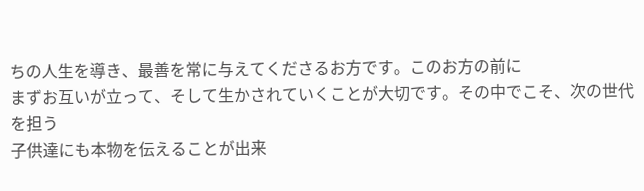ちの人生を導き、最善を常に与えてくださるお方です。このお方の前に
まずお互いが立って、そして生かされていくことが大切です。その中でこそ、次の世代を担う
子供達にも本物を伝えることが出来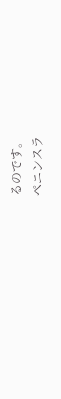るのです。
ペニンスラ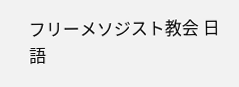フリーメソジスト教会 日語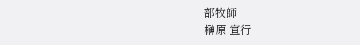部牧師
榊原 宣行